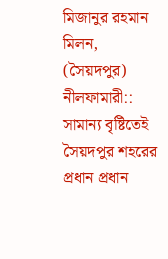মিজানুর রহমান মিলন, (সৈয়দপুর) নীলফামারী::
সামান্য বৃষ্টিতেই সৈয়দপুর শহরের প্রধান প্রধান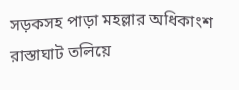সড়কসহ পাড়া মহল্লার অধিকাংশ রাস্তাঘাট তলিয়ে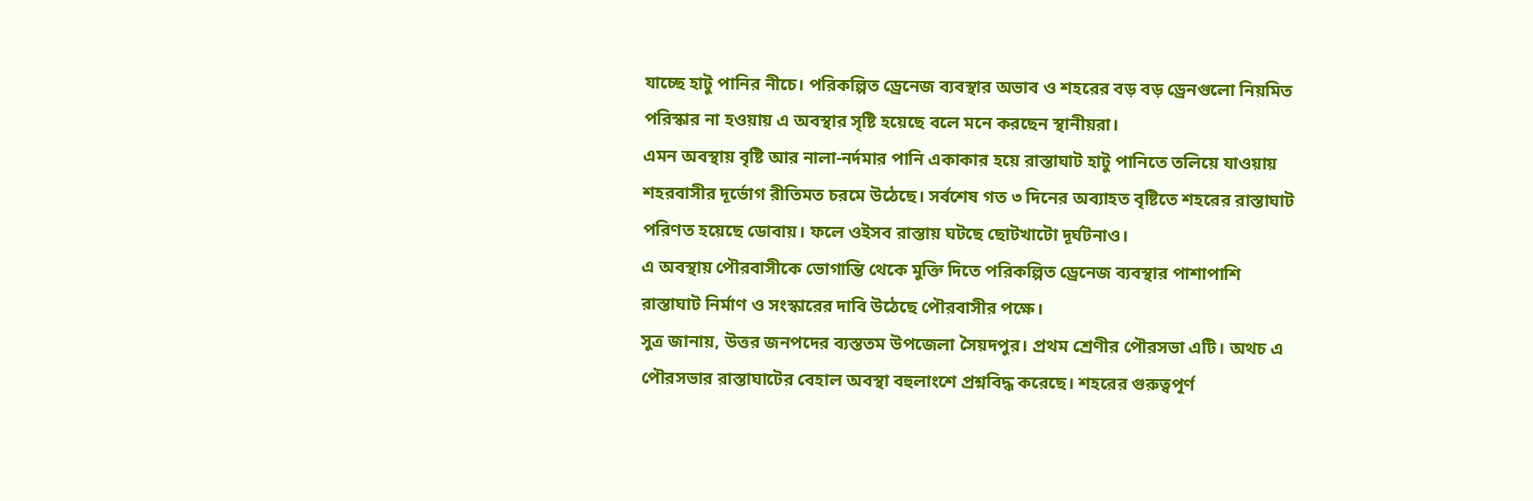যাচ্ছে হাটু পানির নীচে। পরিকল্পিত ড্রেনেজ ব্যবস্থার অভাব ও শহরের বড় বড় ড্রেনগুলো নিয়মিত পরিস্কার না হওয়ায় এ অবস্থার সৃষ্টি হয়েছে বলে মনে করছেন স্থানীয়রা।
এমন অবস্থায় বৃষ্টি আর নালা-নর্দমার পানি একাকার হয়ে রাস্তাঘাট হাটু পানিতে তলিয়ে যাওয়ায় শহরবাসীর দূর্ভোগ রীতিমত চরমে উঠেছে। সর্বশেষ গত ৩ দিনের অব্যাহত বৃষ্টিতে শহরের রাস্তাঘাট পরিণত হয়েছে ডোবায়। ফলে ওইসব রাস্তায় ঘটছে ছোটখাটো দূর্ঘটনাও।
এ অবস্থায় পৌরবাসীকে ভোগান্তি থেকে মুক্তি দিতে পরিকল্পিত ড্রেনেজ ব্যবস্থার পাশাপাশি রাস্তাঘাট নির্মাণ ও সংস্কারের দাবি উঠেছে পৌরবাসীর পক্ষে।
সুত্র জানায়, উত্তর জনপদের ব্যস্ততম উপজেলা সৈয়দপুর। প্রথম শ্রেণীর পৌরসভা এটি। অথচ এ পৌরসভার রাস্তাঘাটের বেহাল অবস্থা বহুলাংশে প্রশ্নবিদ্ধ করেছে। শহরের গুরুত্বপূর্ণ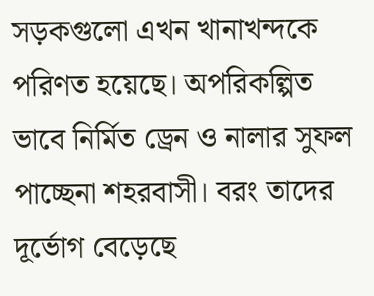সড়কগুলো এখন খানাখন্দকে পরিণত হয়েছে। অপরিকল্পিত ভাবে নির্মিত ড্রেন ও নালার সুফল পাচ্ছেনা শহরবাসী। বরং তাদের দূর্ভোগ বেড়েছে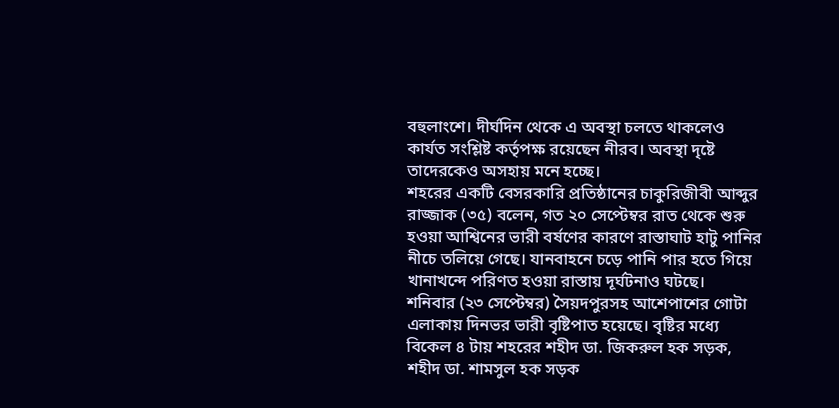বহুলাংশে। দীর্ঘদিন থেকে এ অবস্থা চলতে থাকলেও কার্যত সংশ্লিষ্ট কর্তৃপক্ষ রয়েছেন নীরব। অবস্থা দৃষ্টে তাদেরকেও অসহায় মনে হচ্ছে।
শহরের একটি বেসরকারি প্রতিষ্ঠানের চাকুরিজীবী আব্দুর রাজ্জাক (৩৫) বলেন, গত ২০ সেপ্টেম্বর রাত থেকে শুরু হওয়া আশ্বিনের ভারী বর্ষণের কারণে রাস্তাঘাট হাটু পানির নীচে তলিয়ে গেছে। যানবাহনে চড়ে পানি পার হতে গিয়ে খানাখন্দে পরিণত হওয়া রাস্তায় দূর্ঘটনাও ঘটছে।
শনিবার (২৩ সেপ্টেম্বর) সৈয়দপুরসহ আশেপাশের গোটা এলাকায় দিনভর ভারী বৃষ্টিপাত হয়েছে। বৃষ্টির মধ্যে বিকেল ৪ টায় শহরের শহীদ ডা. জিকরুল হক সড়ক, শহীদ ডা. শামসুল হক সড়ক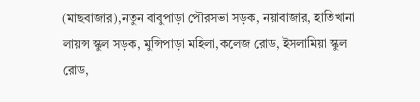(মাছবাজার),নতুন বাবুপাড়া পৌরসভা সড়ক, নয়াবাজার, হাতিখানা লায়ন্স স্কুল সড়ক, মুন্সিপাড়া মহিলা,কলেজ রোড, ইসলামিয়া স্কুল রোড,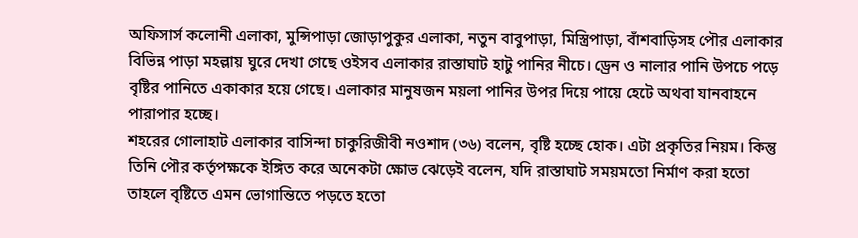অফিসার্স কলোনী এলাকা, মুন্সিপাড়া জোড়াপুকুর এলাকা, নতুন বাবুপাড়া, মিস্ত্রিপাড়া, বাঁশবাড়িসহ পৌর এলাকার বিভিন্ন পাড়া মহল্লায় ঘুরে দেখা গেছে ওইসব এলাকার রাস্তাঘাট হাটু পানির নীচে। ড্রেন ও নালার পানি উপচে পড়ে বৃষ্টির পানিতে একাকার হয়ে গেছে। এলাকার মানুষজন ময়লা পানির উপর দিয়ে পায়ে হেটে অথবা যানবাহনে পারাপার হচ্ছে।
শহরের গোলাহাট এলাকার বাসিন্দা চাকুরিজীবী নওশাদ (৩৬) বলেন, বৃষ্টি হচ্ছে হোক। এটা প্রকৃতির নিয়ম। কিন্তু তিনি পৌর কর্তৃপক্ষকে ইঙ্গিত করে অনেকটা ক্ষোভ ঝেড়েই বলেন, যদি রাস্তাঘাট সময়মতো নির্মাণ করা হতো তাহলে বৃষ্টিতে এমন ভোগান্তিতে পড়তে হতো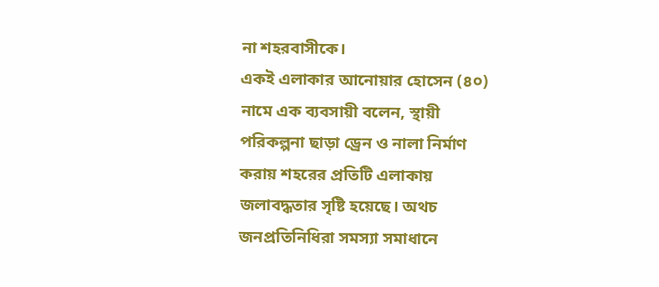না শহরবাসীকে।
একই এলাকার আনোয়ার হোসেন (৪০) নামে এক ব্যবসায়ী বলেন, স্থায়ী পরিকল্পনা ছাড়া ড্রেন ও নালা নির্মাণ করায় শহরের প্রতিটি এলাকায় জলাবদ্ধতার সৃষ্টি হয়েছে। অথচ জনপ্রতিনিধিরা সমস্যা সমাধানে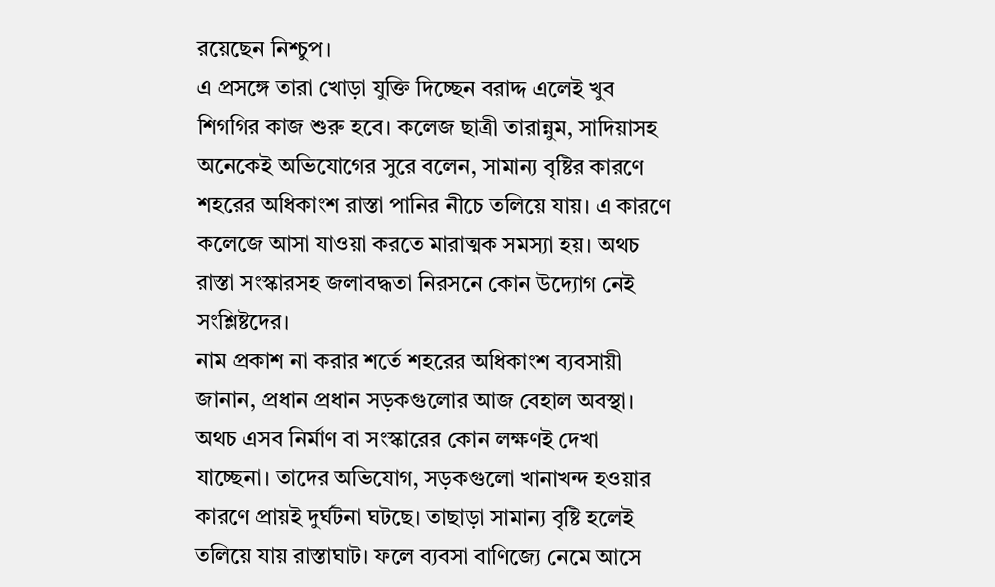রয়েছেন নিশ্চুপ।
এ প্রসঙ্গে তারা খোড়া যুক্তি দিচ্ছেন বরাদ্দ এলেই খুব শিগগির কাজ শুরু হবে। কলেজ ছাত্রী তারান্নুম, সাদিয়াসহ অনেকেই অভিযোগের সুরে বলেন, সামান্য বৃষ্টির কারণে শহরের অধিকাংশ রাস্তা পানির নীচে তলিয়ে যায়। এ কারণে কলেজে আসা যাওয়া করতে মারাত্মক সমস্যা হয়। অথচ রাস্তা সংস্কারসহ জলাবদ্ধতা নিরসনে কোন উদ্যোগ নেই সংশ্লিষ্টদের।
নাম প্রকাশ না করার শর্তে শহরের অধিকাংশ ব্যবসায়ী জানান, প্রধান প্রধান সড়কগুলোর আজ বেহাল অবস্থা। অথচ এসব নির্মাণ বা সংস্কারের কোন লক্ষণই দেখা যাচ্ছেনা। তাদের অভিযোগ, সড়কগুলো খানাখন্দ হওয়ার কারণে প্রায়ই দুর্ঘটনা ঘটছে। তাছাড়া সামান্য বৃষ্টি হলেই তলিয়ে যায় রাস্তাঘাট। ফলে ব্যবসা বাণিজ্যে নেমে আসে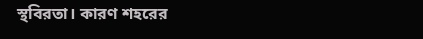স্থবিরতা। কারণ শহরের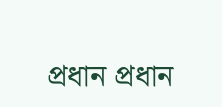প্রধান প্রধান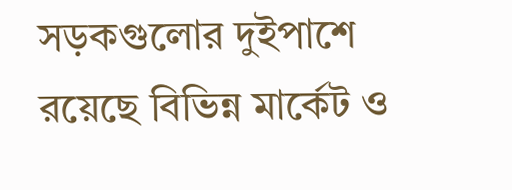সড়কগুলোর দুইপাশে রয়েছে বিভিন্ন মার্কেট ও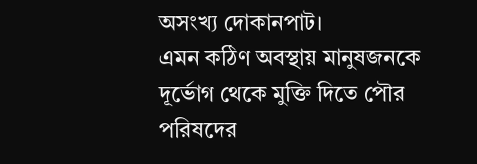অসংখ্য দোকানপাট।
এমন কঠিণ অবস্থায় মানুষজনকে দূর্ভোগ থেকে মুক্তি দিতে পৌর পরিষদের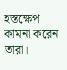হস্তক্ষেপ কামনা করেন তারা।